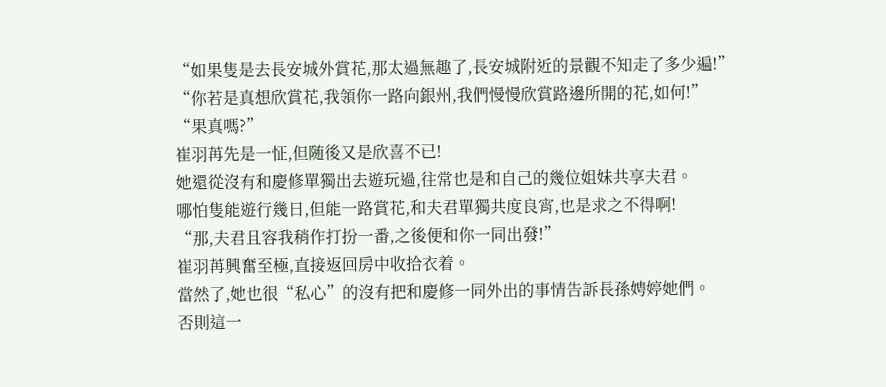“如果隻是去長安城外賞花,那太過無趣了,長安城附近的景觀不知走了多少遍!”
“你若是真想欣賞花,我領你一路向銀州,我們慢慢欣賞路邊所開的花,如何!”
“果真嗎?”
崔羽苒先是一怔,但随後又是欣喜不已!
她還從沒有和慶修單獨出去遊玩過,往常也是和自己的幾位姐妹共享夫君。
哪怕隻能遊行幾日,但能一路賞花,和夫君單獨共度良宵,也是求之不得啊!
“那,夫君且容我稍作打扮一番,之後便和你一同出發!”
崔羽苒興奮至極,直接返回房中收拾衣着。
當然了,她也很“私心”的沒有把和慶修一同外出的事情告訴長孫娉婷她們。
否則這一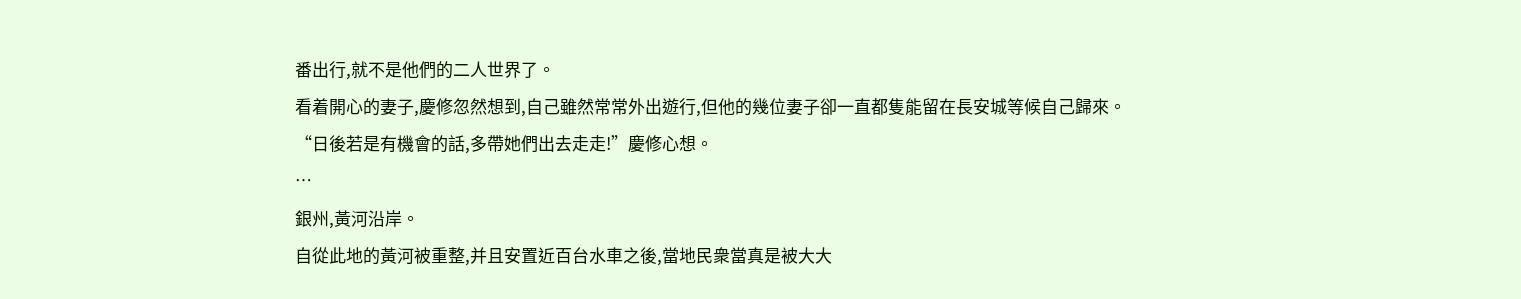番出行,就不是他們的二人世界了。
看着開心的妻子,慶修忽然想到,自己雖然常常外出遊行,但他的幾位妻子卻一直都隻能留在長安城等候自己歸來。
“日後若是有機會的話,多帶她們出去走走!”慶修心想。
…
銀州,黃河沿岸。
自從此地的黃河被重整,并且安置近百台水車之後,當地民衆當真是被大大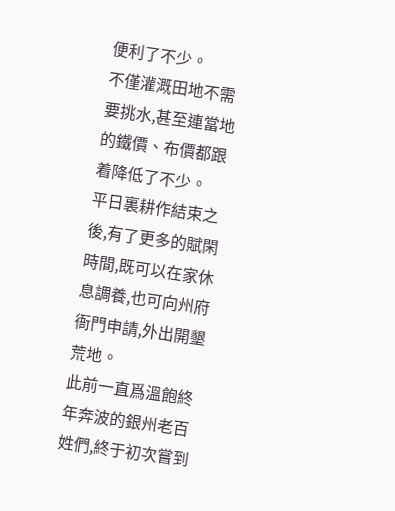便利了不少。
不僅灌溉田地不需要挑水,甚至連當地的鐵價、布價都跟着降低了不少。
平日裏耕作結束之後,有了更多的賦閑時間,既可以在家休息調養,也可向州府衙門申請,外出開墾荒地。
此前一直爲溫飽終年奔波的銀州老百姓們,終于初次嘗到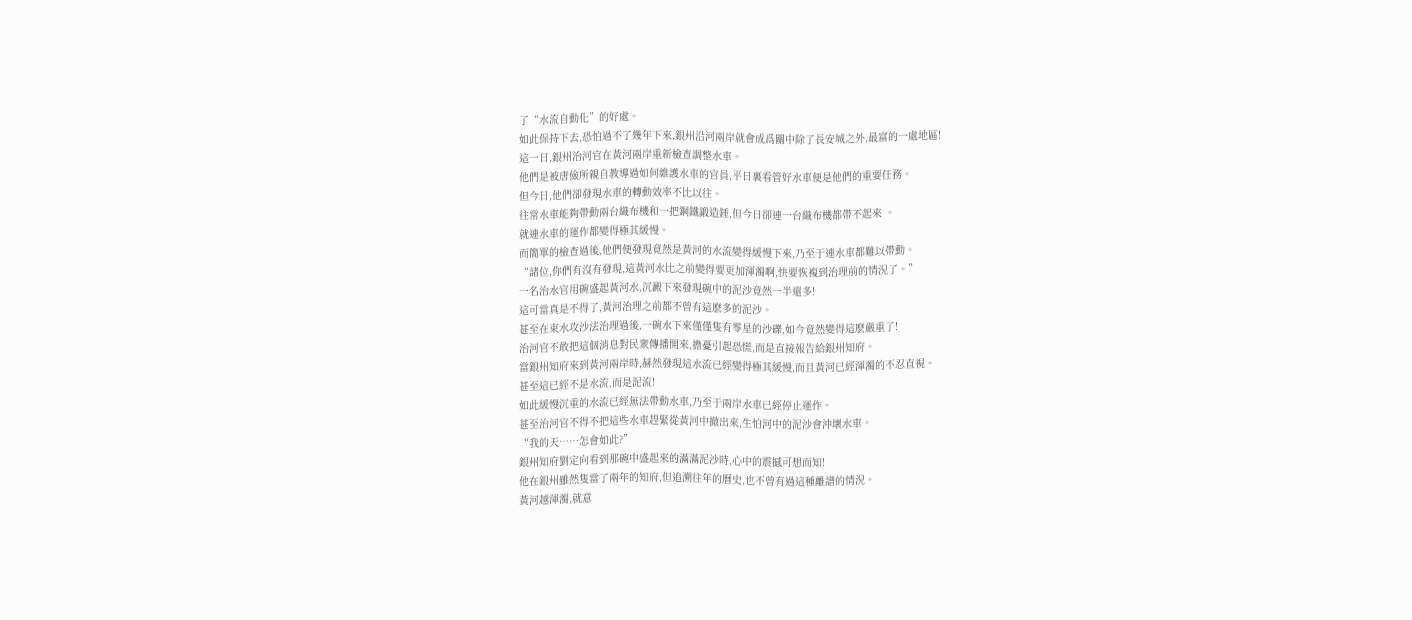了“水流自動化”的好處。
如此保持下去,恐怕過不了幾年下來,銀州沿河兩岸就會成爲關中除了長安城之外,最富的一處地區!
這一日,銀州治河官在黃河兩岸重新檢查調整水車。
他們是被唐儉所親自教導過如何維護水車的官員,平日裏看管好水車便是他們的重要任務。
但今日,他們卻發現水車的轉動效率不比以往。
往常水車能夠帶動兩台織布機和一把鋼鐵鍛造錘,但今日卻連一台織布機都帶不起來 。
就連水車的運作都變得極其緩慢。
而簡單的檢查過後,他們便發現竟然是黃河的水流變得緩慢下來,乃至于連水車都難以帶動。
“諸位,你們有沒有發現,這黃河水比之前變得要更加渾濁啊,快要恢複到治理前的情況了。”
一名治水官用碗盛起黃河水,沉澱下來發現碗中的泥沙竟然一半還多!
這可當真是不得了,黃河治理之前都不曾有這麽多的泥沙。
甚至在束水攻沙法治理過後,一碗水下來僅僅隻有零星的沙礫,如今竟然變得這麽嚴重了!
治河官不敢把這個消息對民衆傳播開來,擔憂引起恐慌,而是直接報告給銀州知府。
當銀州知府來到黃河兩岸時,赫然發現這水流已經變得極其緩慢,而且黃河已經渾濁的不忍直視。
甚至這已經不是水流,而是泥流!
如此緩慢沉重的水流已經無法帶動水車,乃至于兩岸水車已經停止運作。
甚至治河官不得不把這些水車趕緊從黃河中撤出來,生怕河中的泥沙會沖壞水車。
“我的天……怎會如此?”
銀州知府劉定向看到那碗中盛起來的滿滿泥沙時,心中的震撼可想而知!
他在銀州雖然隻當了兩年的知府,但追溯往年的曆史,也不曾有過這種離譜的情況。
黃河越渾濁,就意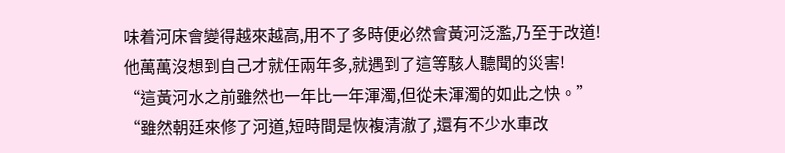味着河床會變得越來越高,用不了多時便必然會黃河泛濫,乃至于改道!
他萬萬沒想到自己才就任兩年多,就遇到了這等駭人聽聞的災害!
“這黃河水之前雖然也一年比一年渾濁,但從未渾濁的如此之快。”
“雖然朝廷來修了河道,短時間是恢複清澈了,還有不少水車改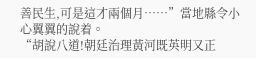善民生,可是這才兩個月……”當地縣令小心翼翼的說着。
“胡說八道!朝廷治理黃河既英明又正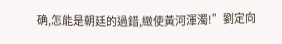确,怎能是朝廷的過錯,緻使黃河渾濁!”劉定向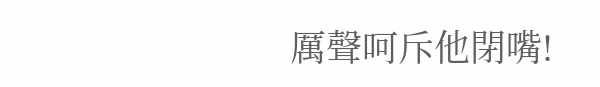厲聲呵斥他閉嘴!